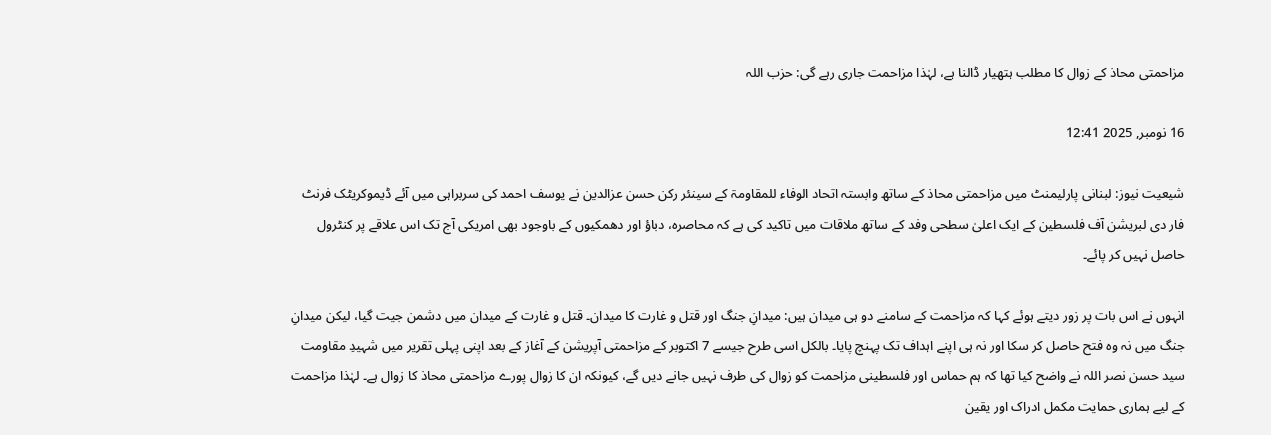مزاحمتی محاذ کے زوال کا مطلب ہتھیار ڈالنا ہے، لہٰذا مزاحمت جاری رہے گی: حزب اللہ

16 نومبر, 2025 12:41

شیعیت نیوز: لبنانی پارلیمنٹ میں مزاحمتی محاذ کے ساتھ وابستہ اتحاد الوفاء للمقاومۃ کے سینئر رکن حسن عزالدین نے یوسف احمد کی سربراہی میں آئے ڈیموکریٹک فرنٹ فار دی لبریشن آف فلسطین کے ایک اعلیٰ سطحی وفد کے ساتھ ملاقات میں تاکید کی ہے کہ محاصرہ، دباؤ اور دھمکیوں کے باوجود بھی امریکی آج تک اس علاقے پر کنٹرول حاصل نہیں کر پائے۔

انہوں نے اس بات پر زور دیتے ہوئے کہا کہ مزاحمت کے سامنے دو ہی میدان ہیں: میدانِ جنگ اور قتل و غارت کا میدان۔ قتل و غارت کے میدان میں دشمن جیت گیا، لیکن میدانِ جنگ میں نہ وہ فتح حاصل کر سکا اور نہ ہی اپنے اہداف تک پہنچ پایا۔ بالکل اسی طرح جیسے 7 اکتوبر کے مزاحمتی آپریشن کے آغاز کے بعد اپنی پہلی تقریر میں شہیدِ مقاومت سید حسن نصر اللہ نے واضح کیا تھا کہ ہم حماس اور فلسطینی مزاحمت کو زوال کی طرف نہیں جانے دیں گے، کیونکہ ان کا زوال پورے مزاحمتی محاذ کا زوال ہے۔ لہٰذا مزاحمت کے لیے ہماری حمایت مکمل ادراک اور یقین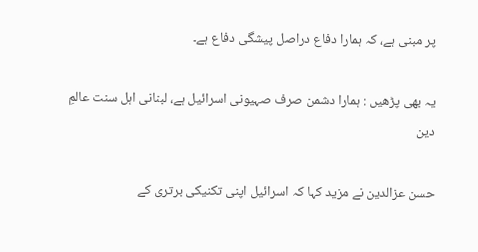پر مبنی ہے، کہ ہمارا دفاع دراصل پیشگی دفاع ہے۔

یہ بھی پڑھیں : ہمارا دشمن صرف صہیونی اسرائیل ہے، لبنانی اہل سنت عالمِ دین

حسن عزالدین نے مزید کہا کہ اسرائیل اپنی تکنیکی برتری کے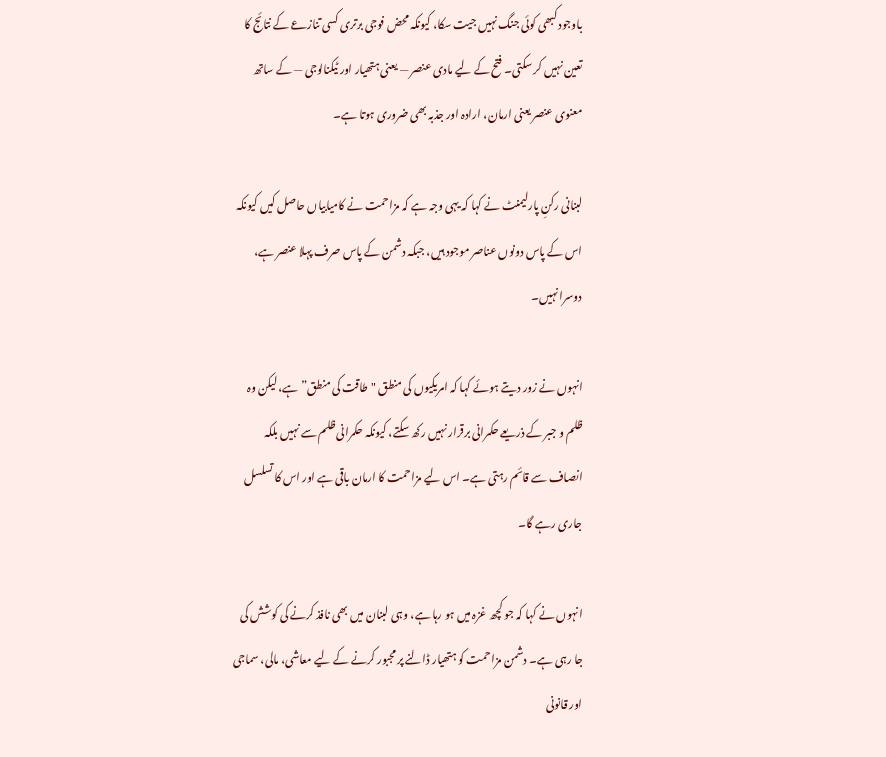باوجود کبھی کوئی جنگ نہیں جیت سکا، کیونکہ محض فوجی برتری کسی تنازعے کے نتائج کا تعین نہیں کر سکتی۔ فتح کے لیے مادی عنصر — یعنی ہتھیار اور ٹیکنالوجی — کے ساتھ معنوی عنصر یعنی ارمان، ارادہ اور جذبہ بھی ضروری ہوتا ہے۔

لبنانی رکنِ پارلیمنٹ نے کہا کہ یہی وجہ ہے کہ مزاحمت نے کامیابیاں حاصل کیں کیونکہ اس کے پاس دونوں عناصر موجود ہیں، جبکہ دشمن کے پاس صرف پہلا عنصر ہے، دوسرا نہیں۔

انہوں نے زور دیتے ہوئے کہا کہ امریکیوں کی منطق "طاقت کی منطق” ہے، لیکن وہ ظلم و جبر کے ذریعے حکمرانی برقرار نہیں رکھ سکتے، کیونکہ حکمرانی ظلم سے نہیں بلکہ انصاف سے قائم رہتی ہے۔ اس لیے مزاحمت کا ارمان باقی ہے اور اس کا تسلسل جاری رہے گا۔

انہوں نے کہا کہ جو کچھ غزہ میں ہو رہا ہے، وہی لبنان میں بھی نافذ کرنے کی کوشش کی جا رہی ہے۔ دشمن مزاحمت کو ہتھیار ڈالنے پر مجبور کرنے کے لیے معاشی، مالی، سماجی اور قانونی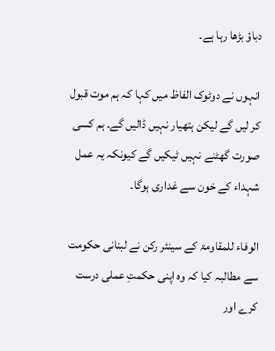دباؤ بڑھا رہا ہے۔

انہوں نے دوٹوک الفاظ میں کہا کہ ہم موت قبول کر لیں گے لیکن ہتھیار نہیں ڈالیں گے۔ ہم کسی صورت گھٹنے نہیں ٹیکیں گے کیونکہ یہ عمل شہداء کے خون سے غداری ہوگا۔

الوفاء للمقاومۃ کے سینئر رکن نے لبنانی حکومت سے مطالبہ کیا کہ وہ اپنی حکمتِ عملی درست کرے اور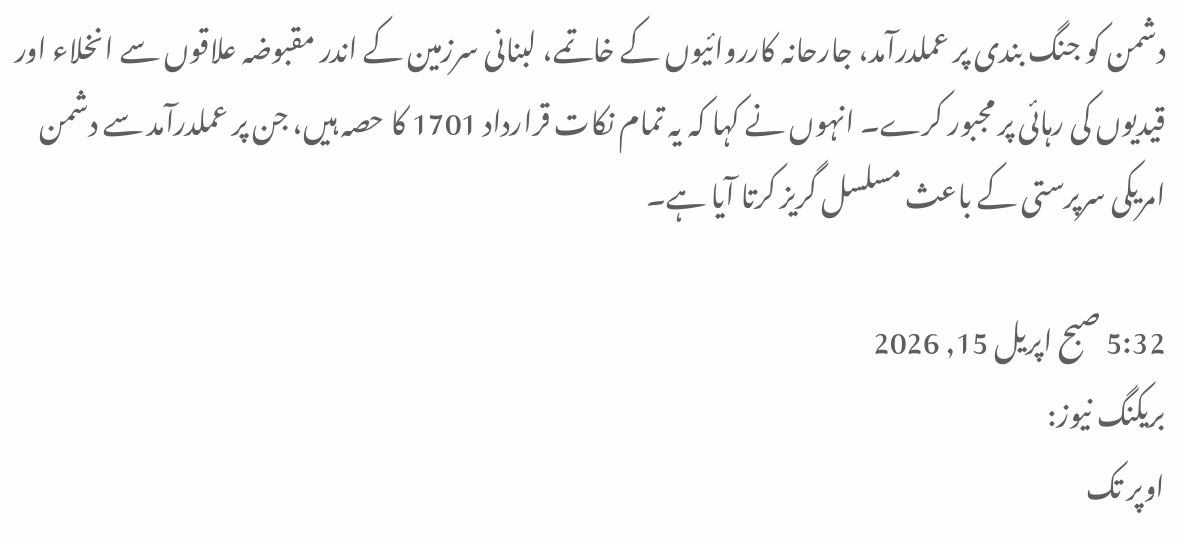دشمن کو جنگ بندی پر عملدرآمد، جارحانہ کارروائیوں کے خاتمے، لبنانی سرزمین کے اندر مقبوضہ علاقوں سے انخلاء اور قیدیوں کی رہائی پر مجبور کرے۔ انہوں نے کہا کہ یہ تمام نکات قرارداد 1701 کا حصہ ہیں، جن پر عملدرآمد سے دشمن امریکی سرپرستی کے باعث مسلسل گریز کرتا آیا ہے۔

5:32 صبح اپریل 15, 2026
بریکنگ نیوز:
اوپر تک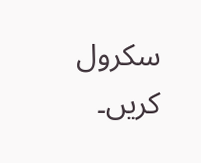سکرول کریں۔